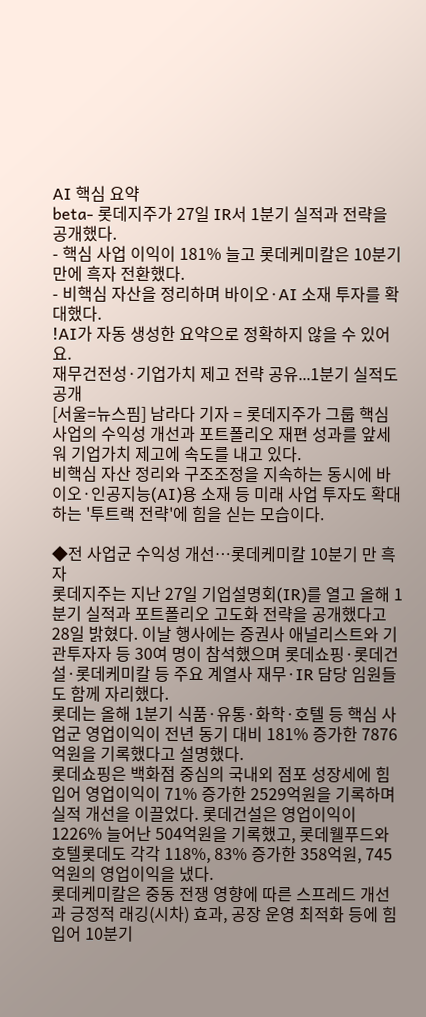AI 핵심 요약
beta- 롯데지주가 27일 IR서 1분기 실적과 전략을 공개했다.
- 핵심 사업 이익이 181% 늘고 롯데케미칼은 10분기 만에 흑자 전환했다.
- 비핵심 자산을 정리하며 바이오·AI 소재 투자를 확대했다.
!AI가 자동 생성한 요약으로 정확하지 않을 수 있어요.
재무건전성·기업가치 제고 전략 공유...1분기 실적도 공개
[서울=뉴스핌] 남라다 기자 = 롯데지주가 그룹 핵심 사업의 수익성 개선과 포트폴리오 재편 성과를 앞세워 기업가치 제고에 속도를 내고 있다.
비핵심 자산 정리와 구조조정을 지속하는 동시에 바이오·인공지능(AI)용 소재 등 미래 사업 투자도 확대하는 '투트랙 전략'에 힘을 싣는 모습이다.

◆전 사업군 수익성 개선…롯데케미칼 10분기 만 흑자
롯데지주는 지난 27일 기업설명회(IR)를 열고 올해 1분기 실적과 포트폴리오 고도화 전략을 공개했다고 28일 밝혔다. 이날 행사에는 증권사 애널리스트와 기관투자자 등 30여 명이 참석했으며 롯데쇼핑·롯데건설·롯데케미칼 등 주요 계열사 재무·IR 담당 임원들도 함께 자리했다.
롯데는 올해 1분기 식품·유통·화학·호텔 등 핵심 사업군 영업이익이 전년 동기 대비 181% 증가한 7876억원을 기록했다고 설명했다.
롯데쇼핑은 백화점 중심의 국내외 점포 성장세에 힘입어 영업이익이 71% 증가한 2529억원을 기록하며 실적 개선을 이끌었다. 롯데건설은 영업이익이 1226% 늘어난 504억원을 기록했고, 롯데웰푸드와 호텔롯데도 각각 118%, 83% 증가한 358억원, 745억원의 영업이익을 냈다.
롯데케미칼은 중동 전쟁 영향에 따른 스프레드 개선과 긍정적 래깅(시차) 효과, 공장 운영 최적화 등에 힘입어 10분기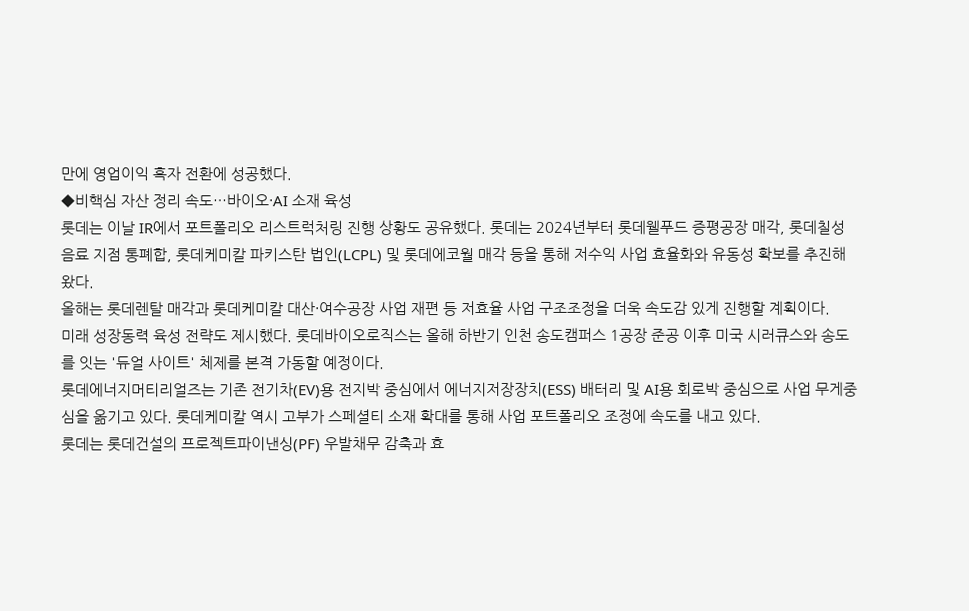만에 영업이익 흑자 전환에 성공했다.
◆비핵심 자산 정리 속도…바이오·AI 소재 육성
롯데는 이날 IR에서 포트폴리오 리스트럭처링 진행 상황도 공유했다. 롯데는 2024년부터 롯데웰푸드 증평공장 매각, 롯데칠성음료 지점 통폐합, 롯데케미칼 파키스탄 법인(LCPL) 및 롯데에코월 매각 등을 통해 저수익 사업 효율화와 유동성 확보를 추진해왔다.
올해는 롯데렌탈 매각과 롯데케미칼 대산·여수공장 사업 재편 등 저효율 사업 구조조정을 더욱 속도감 있게 진행할 계획이다.
미래 성장동력 육성 전략도 제시했다. 롯데바이오로직스는 올해 하반기 인천 송도캠퍼스 1공장 준공 이후 미국 시러큐스와 송도를 잇는 '듀얼 사이트' 체제를 본격 가동할 예정이다.
롯데에너지머티리얼즈는 기존 전기차(EV)용 전지박 중심에서 에너지저장장치(ESS) 배터리 및 AI용 회로박 중심으로 사업 무게중심을 옮기고 있다. 롯데케미칼 역시 고부가 스페셜티 소재 확대를 통해 사업 포트폴리오 조정에 속도를 내고 있다.
롯데는 롯데건설의 프로젝트파이낸싱(PF) 우발채무 감축과 효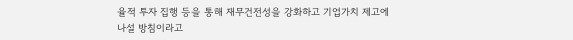율적 투자 집행 등을 통해 재무건전성을 강화하고 기업가치 제고에 나설 방침이라고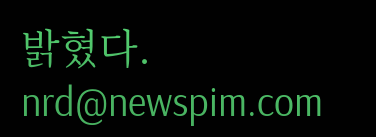밝혔다.
nrd@newspim.com